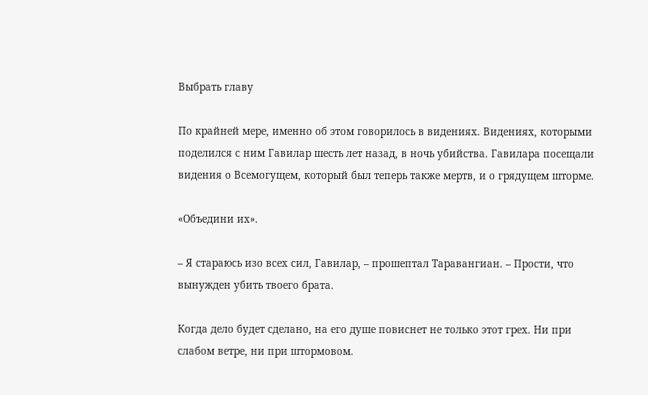Выбрать главу

По крайней мере, именно об этом говорилось в видениях. Видениях, которыми поделился с ним Гавилар шесть лет назад, в ночь убийства. Гавилара посещали видения о Всемогущем, который был теперь также мертв, и о грядущем шторме.

«Объедини их».

– Я стараюсь изо всех сил, Гавилар, – прошептал Таравангиан. – Прости, что вынужден убить твоего брата.

Когда дело будет сделано, на его душе повиснет не только этот грех. Ни при слабом ветре, ни при штормовом.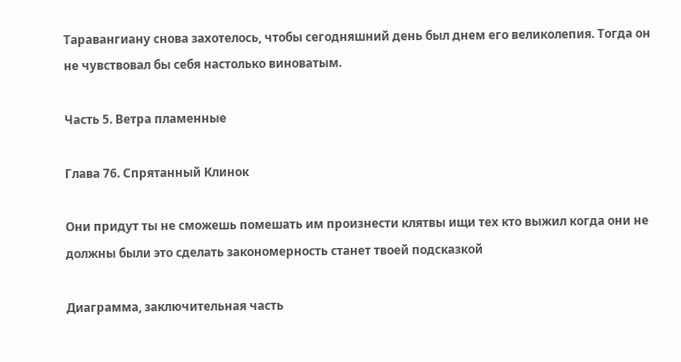Таравангиану снова захотелось, чтобы сегодняшний день был днем его великолепия. Тогда он не чувствовал бы себя настолько виноватым.

Часть 5. Ветра пламенные

Глава 76. Спрятанный Клинок

Они придут ты не сможешь помешать им произнести клятвы ищи тех кто выжил когда они не должны были это сделать закономерность станет твоей подсказкой

Диаграмма, заключительная часть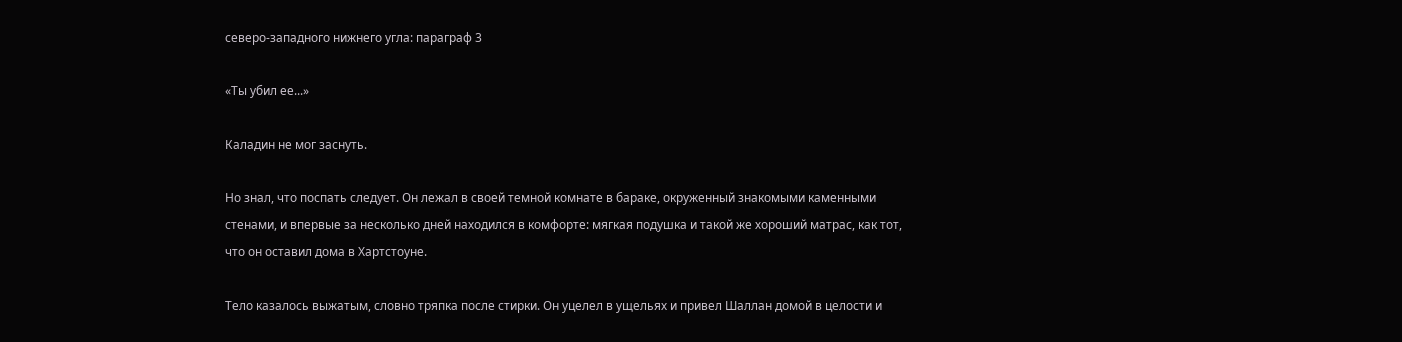северо-западного нижнего угла: параграф 3

«Ты убил ее...»

Каладин не мог заснуть.

Но знал, что поспать следует. Он лежал в своей темной комнате в бараке, окруженный знакомыми каменными стенами, и впервые за несколько дней находился в комфорте: мягкая подушка и такой же хороший матрас, как тот, что он оставил дома в Хартстоуне.

Тело казалось выжатым, словно тряпка после стирки. Он уцелел в ущельях и привел Шаллан домой в целости и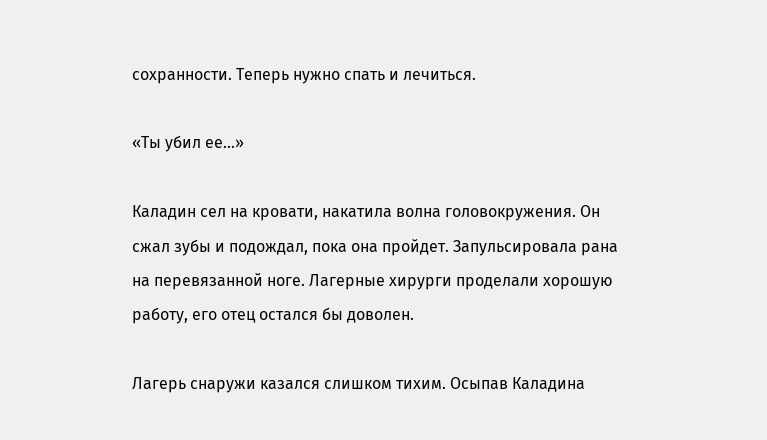сохранности. Теперь нужно спать и лечиться.

«Ты убил ее...»

Каладин сел на кровати, накатила волна головокружения. Он сжал зубы и подождал, пока она пройдет. Запульсировала рана на перевязанной ноге. Лагерные хирурги проделали хорошую работу, его отец остался бы доволен.

Лагерь снаружи казался слишком тихим. Осыпав Каладина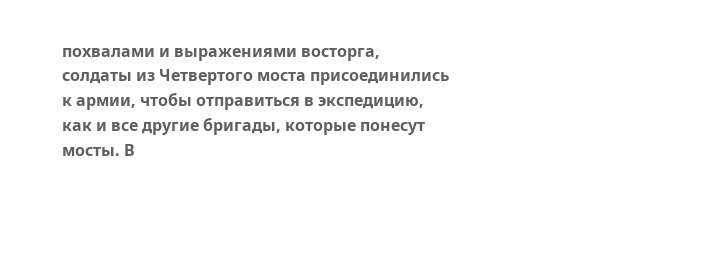похвалами и выражениями восторга, солдаты из Четвертого моста присоединились к армии, чтобы отправиться в экспедицию, как и все другие бригады, которые понесут мосты. В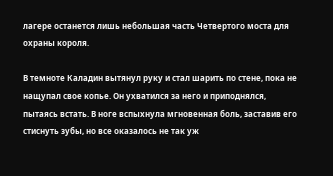лагере останется лишь небольшая часть Четвертого моста для охраны короля.

В темноте Каладин вытянул руку и стал шарить по стене, пока не нащупал свое копье. Он ухватился за него и приподнялся, пытаясь встать. В ноге вспыхнула мгновенная боль, заставив его стиснуть зубы, но все оказалось не так уж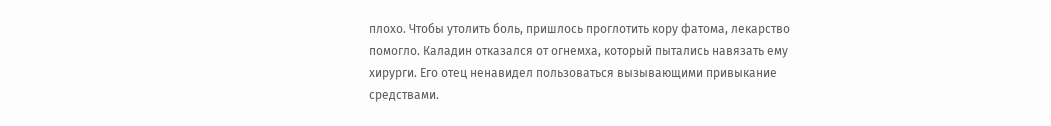плохо. Чтобы утолить боль, пришлось проглотить кору фатома, лекарство помогло. Каладин отказался от огнемха, который пытались навязать ему хирурги. Его отец ненавидел пользоваться вызывающими привыкание средствами.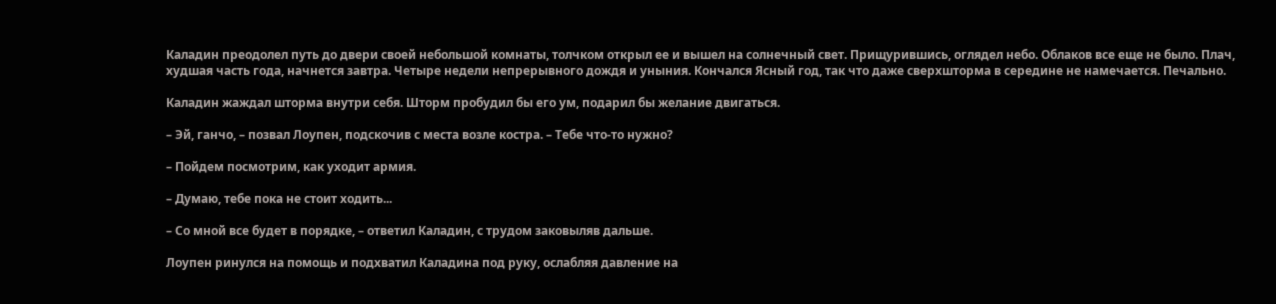Каладин преодолел путь до двери своей небольшой комнаты, толчком открыл ее и вышел на солнечный свет. Прищурившись, оглядел небо. Облаков все еще не было. Плач, худшая часть года, начнется завтра. Четыре недели непрерывного дождя и уныния. Кончался Ясный год, так что даже сверхшторма в середине не намечается. Печально.

Каладин жаждал шторма внутри себя. Шторм пробудил бы его ум, подарил бы желание двигаться.

– Эй, ганчо, – позвал Лоупен, подскочив с места возле костра. – Тебе что-то нужно?

– Пойдем посмотрим, как уходит армия.

– Думаю, тебе пока не стоит ходить...

– Со мной все будет в порядке, – ответил Каладин, с трудом заковыляв дальше.

Лоупен ринулся на помощь и подхватил Каладина под руку, ослабляя давление на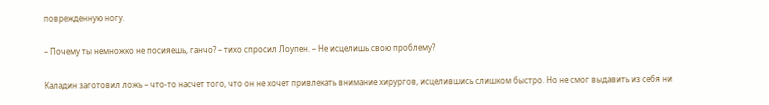поврежденную ногу.

– Почему ты немножко не посияешь, ганчо? – тихо спросил Лоупен. – Не исцелишь свою проблему?

Каладин заготовил ложь – что-то насчет того, что он не хочет привлекать внимание хирургов, исцелившись слишком быстро. Но не смог выдавить из себя ни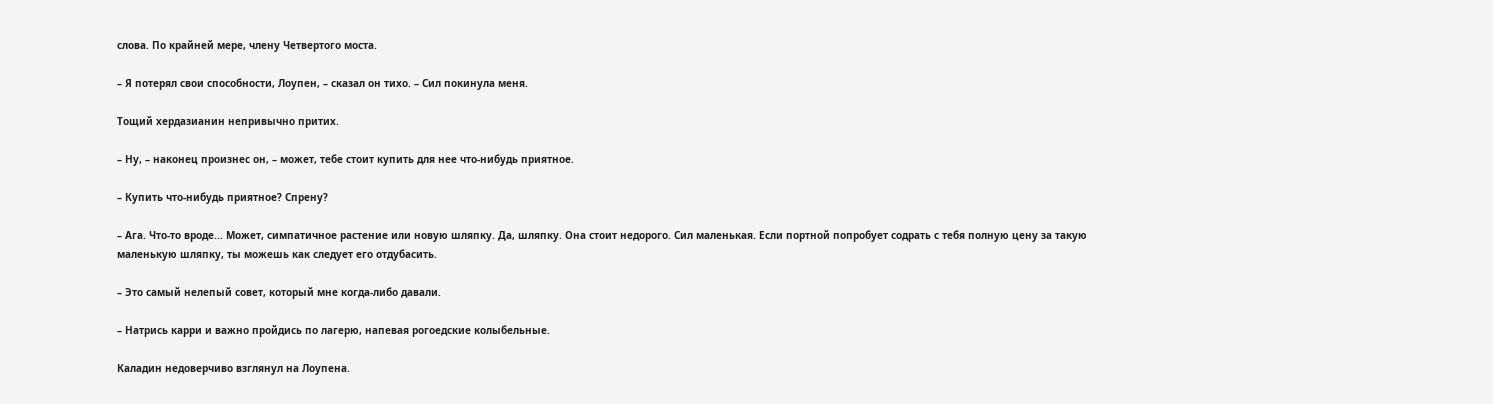слова. По крайней мере, члену Четвертого моста.

– Я потерял свои способности, Лоупен, – сказал он тихо. – Сил покинула меня.

Тощий хердазианин непривычно притих.

– Ну, – наконец произнес он, – может, тебе стоит купить для нее что-нибудь приятное.

– Купить что-нибудь приятное? Спрену?

– Ага. Что-то вроде... Может, симпатичное растение или новую шляпку. Да, шляпку. Она стоит недорого. Сил маленькая. Если портной попробует содрать с тебя полную цену за такую маленькую шляпку, ты можешь как следует его отдубасить.

– Это самый нелепый совет, который мне когда-либо давали.

– Натрись карри и важно пройдись по лагерю, напевая рогоедские колыбельные.

Каладин недоверчиво взглянул на Лоупена.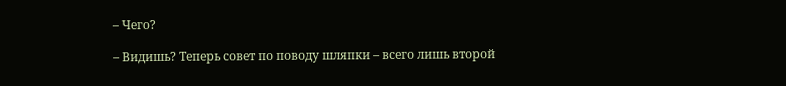– Чего?

– Видишь? Теперь совет по поводу шляпки – всего лишь второй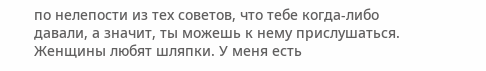по нелепости из тех советов, что тебе когда-либо давали, а значит, ты можешь к нему прислушаться. Женщины любят шляпки. У меня есть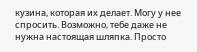кузина, которая их делает. Могу у нее спросить. Возможно, тебе даже не нужна настоящая шляпка. Просто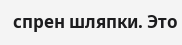спрен шляпки. Это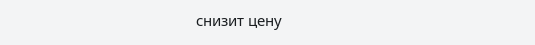снизит цену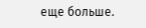еще больше.